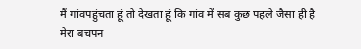मैं गांवपहुंचता हूं तो देखता हूं कि गांव में सब कुछ पहले जैसा ही है मेरा बचपन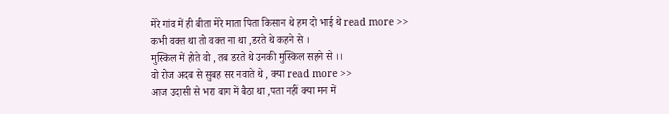मेरे गांव में ही बीता मेरे माता पिता किसान थे हम दो भाई थे read more >>
कभी वक्त था तो वक्त ना था ,डरते थे कहने से ।
मुस्किल में होते वो , तब डरते थे उनकी मुस्किल सहने से ।।
वो रोज अदब से सुबह सर नवाते थे , क्या read more >>
आज उदासी से भरा बाग में बैठा था ,पता नहीं क्या मन में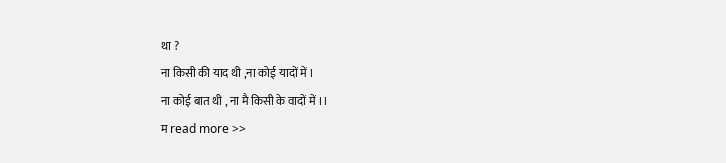था ?
ना किसी की याद थी ,ना कोई यादों में ।
ना कोई बात थी , ना मै किसी के वादों में ।।
म read more >>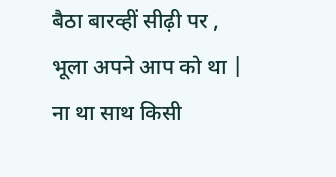बैठा बारव्हीं सीढ़ी पर ,
भूला अपने आप को था |
ना था साथ किसी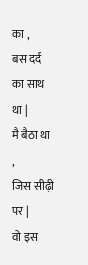का ,
बस दर्द का साथ था |
मै बैठा था ,
जिस सीढ़ी पर |
वो इस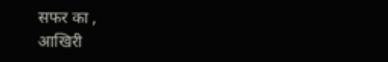सफर का ,
आखिरी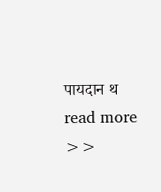पायदान थ read more >>